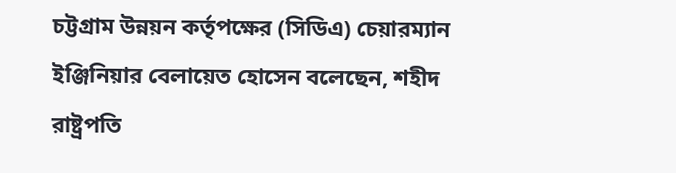চট্টগ্রাম উন্নয়ন কর্তৃপক্ষের (সিডিএ) চেয়ারম্যান ইঞ্জিনিয়ার বেলায়েত হোসেন বলেছেন, শহীদ রাষ্ট্রপতি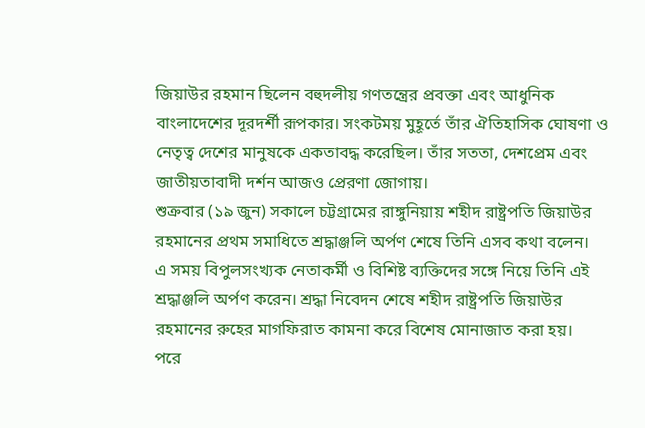জিয়াউর রহমান ছিলেন বহুদলীয় গণতন্ত্রের প্রবক্তা এবং আধুনিক বাংলাদেশের দূরদর্শী রূপকার। সংকটময় মুহূর্তে তাঁর ঐতিহাসিক ঘোষণা ও নেতৃত্ব দেশের মানুষকে একতাবদ্ধ করেছিল। তাঁর সততা, দেশপ্রেম এবং জাতীয়তাবাদী দর্শন আজও প্রেরণা জোগায়।
শুক্রবার (১৯ জুন) সকালে চট্টগ্রামের রাঙ্গুনিয়ায় শহীদ রাষ্ট্রপতি জিয়াউর রহমানের প্রথম সমাধিতে শ্রদ্ধাঞ্জলি অর্পণ শেষে তিনি এসব কথা বলেন।
এ সময় বিপুলসংখ্যক নেতাকর্মী ও বিশিষ্ট ব্যক্তিদের সঙ্গে নিয়ে তিনি এই শ্রদ্ধাঞ্জলি অর্পণ করেন। শ্রদ্ধা নিবেদন শেষে শহীদ রাষ্ট্রপতি জিয়াউর রহমানের রুহের মাগফিরাত কামনা করে বিশেষ মোনাজাত করা হয়।
পরে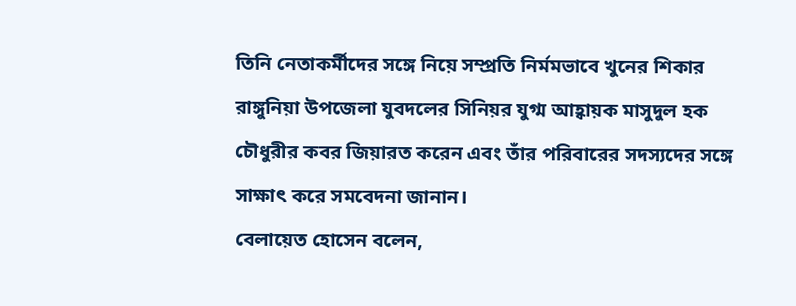তিনি নেতাকর্মীদের সঙ্গে নিয়ে সম্প্রতি নির্মমভাবে খুনের শিকার রাঙ্গুনিয়া উপজেলা যুবদলের সিনিয়র যুগ্ম আহ্বায়ক মাসুদুল হক চৌধুরীর কবর জিয়ারত করেন এবং তাঁর পরিবারের সদস্যদের সঙ্গে সাক্ষাৎ করে সমবেদনা জানান।
বেলায়েত হোসেন বলেন,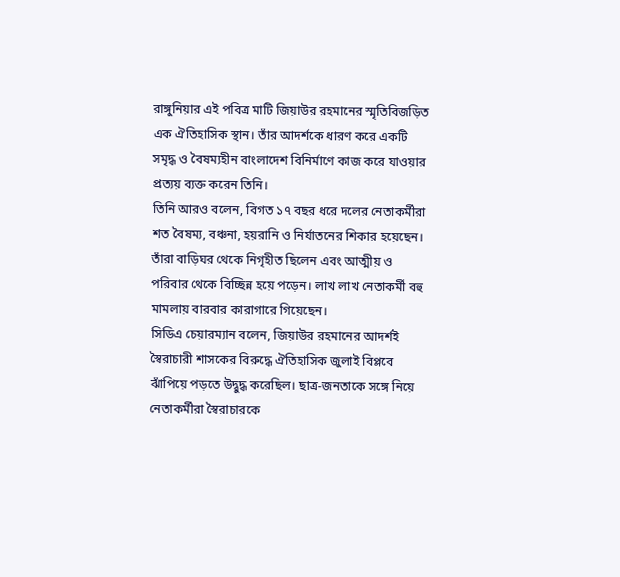রাঙ্গুনিয়ার এই পবিত্র মাটি জিয়াউর রহমানের স্মৃতিবিজড়িত এক ঐতিহাসিক স্থান। তাঁর আদর্শকে ধারণ করে একটি সমৃদ্ধ ও বৈষম্যহীন বাংলাদেশ বিনির্মাণে কাজ করে যাওয়ার প্রত্যয় ব্যক্ত করেন তিনি।
তিনি আরও বলেন, বিগত ১৭ বছর ধরে দলের নেতাকর্মীরা শত বৈষম্য, বঞ্চনা, হয়রানি ও নির্যাতনের শিকার হয়েছেন। তাঁরা বাড়িঘর থেকে নিগৃহীত ছিলেন এবং আত্মীয় ও পরিবার থেকে বিচ্ছিন্ন হয়ে পড়েন। লাখ লাখ নেতাকর্মী বহু মামলায় বারবার কারাগারে গিয়েছেন।
সিডিএ চেয়ারম্যান বলেন, জিয়াউর রহমানের আদর্শই স্বৈরাচারী শাসকের বিরুদ্ধে ঐতিহাসিক জুলাই বিপ্লবে ঝাঁপিয়ে পড়তে উদ্বুদ্ধ করেছিল। ছাত্র-জনতাকে সঙ্গে নিয়ে নেতাকর্মীরা স্বৈরাচারকে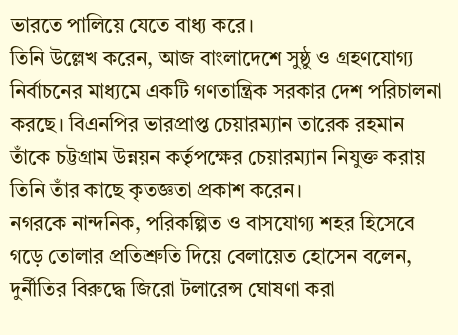ভারতে পালিয়ে যেতে বাধ্য করে।
তিনি উল্লেখ করেন, আজ বাংলাদেশে সুষ্ঠু ও গ্রহণযোগ্য নির্বাচনের মাধ্যমে একটি গণতান্ত্রিক সরকার দেশ পরিচালনা করছে। বিএনপির ভারপ্রাপ্ত চেয়ারম্যান তারেক রহমান তাঁকে চট্টগ্রাম উন্নয়ন কর্তৃপক্ষের চেয়ারম্যান নিযুক্ত করায় তিনি তাঁর কাছে কৃতজ্ঞতা প্রকাশ করেন।
নগরকে নান্দনিক, পরিকল্পিত ও বাসযোগ্য শহর হিসেবে গড়ে তোলার প্রতিশ্রুতি দিয়ে বেলায়েত হোসেন বলেন, দুর্নীতির বিরুদ্ধে জিরো টলারেন্স ঘোষণা করা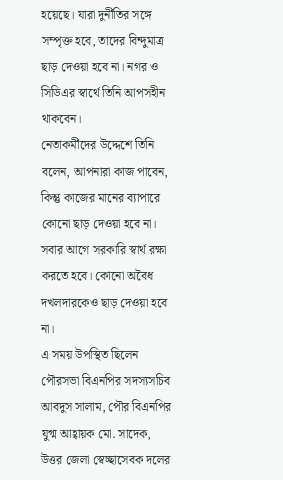হয়েছে। যারা দুর্নীতির সঙ্গে সম্পৃক্ত হবে, তাদের বিন্দুমাত্র ছাড় দেওয়া হবে না। নগর ও সিডিএর স্বার্থে তিনি আপসহীন থাকবেন।
নেতাকর্মীদের উদ্দেশে তিনি বলেন, আপনারা কাজ পাবেন, কিন্তু কাজের মানের ব্যাপারে কোনো ছাড় দেওয়া হবে না। সবার আগে সরকারি স্বার্থ রক্ষা করতে হবে। কোনো অবৈধ দখলদারকেও ছাড় দেওয়া হবে না।
এ সময় উপস্থিত ছিলেন পৌরসভা বিএনপির সদস্যসচিব আবদুস সালাম, পৌর বিএনপির যুগ্ম আহ্বায়ক মো. সাদেক, উত্তর জেলা স্বেচ্ছাসেবক দলের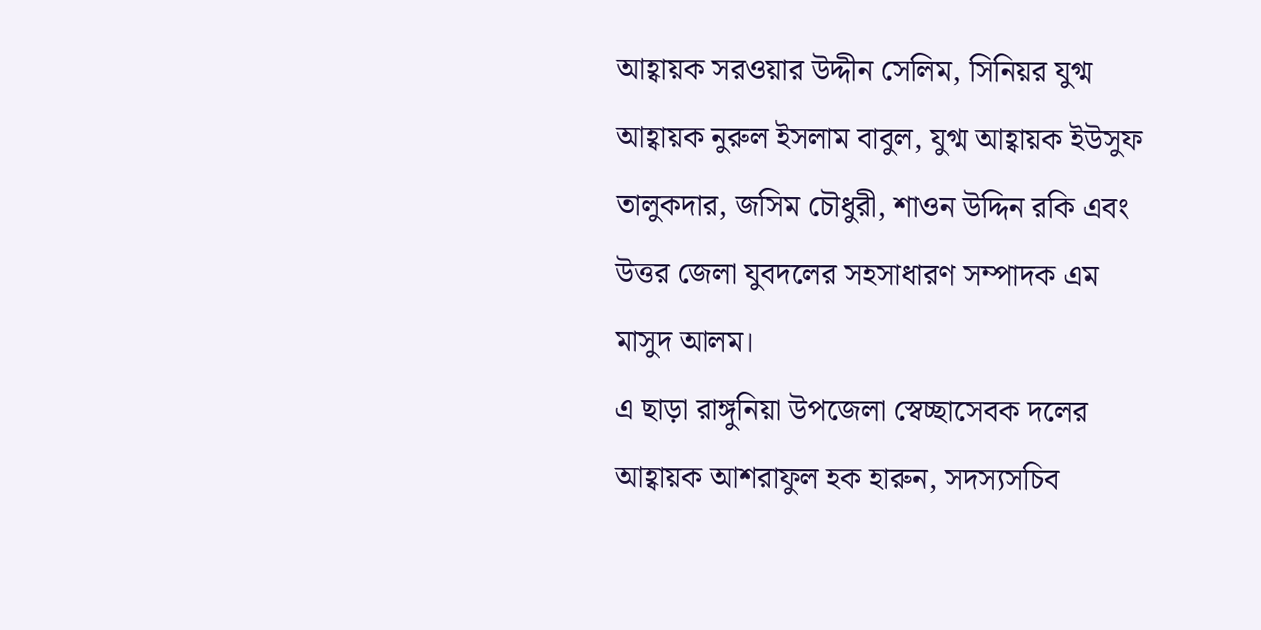আহ্বায়ক সরওয়ার উদ্দীন সেলিম, সিনিয়র যুগ্ম আহ্বায়ক নুরুল ইসলাম বাবুল, যুগ্ম আহ্বায়ক ইউসুফ তালুকদার, জসিম চৌধুরী, শাওন উদ্দিন রকি এবং উত্তর জেলা যুবদলের সহসাধারণ সম্পাদক এম মাসুদ আলম।
এ ছাড়া রাঙ্গুনিয়া উপজেলা স্বেচ্ছাসেবক দলের আহ্বায়ক আশরাফুল হক হারুন, সদস্যসচিব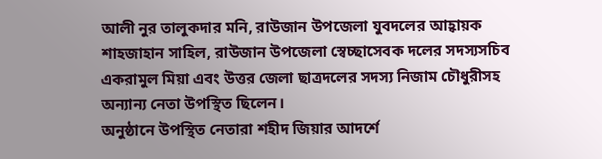আলী নুর তালুকদার মনি, রাউজান উপজেলা যুবদলের আহ্বায়ক শাহজাহান সাহিল, রাউজান উপজেলা স্বেচ্ছাসেবক দলের সদস্যসচিব একরামুল মিয়া এবং উত্তর জেলা ছাত্রদলের সদস্য নিজাম চৌধুরীসহ অন্যান্য নেতা উপস্থিত ছিলেন।
অনুষ্ঠানে উপস্থিত নেতারা শহীদ জিয়ার আদর্শে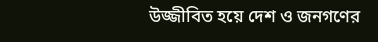উজ্জীবিত হয়ে দেশ ও জনগণের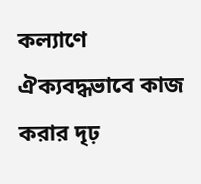কল্যাণে ঐক্যবদ্ধভাবে কাজ করার দৃঢ়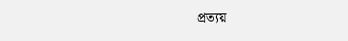প্রত্যয়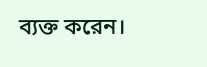ব্যক্ত করেন।